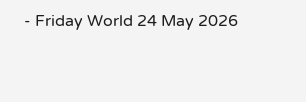- Friday World 24 May 2026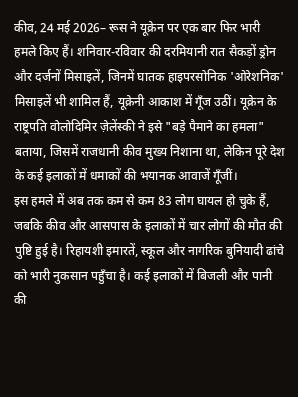कीव, 24 मई 2026– रूस ने यूक्रेन पर एक बार फिर भारी हमले किए हैं। शनिवार-रविवार की दरमियानी रात सैकड़ों ड्रोन और दर्जनों मिसाइलें, जिनमें घातक हाइपरसोनिक 'ओरेशनिक' मिसाइलें भी शामिल हैं, यूक्रेनी आकाश में गूँज उठीं। यूक्रेन के राष्ट्रपति वोलोदिमिर ज़ेलेंस्की ने इसे "बड़े पैमाने का हमला" बताया, जिसमें राजधानी कीव मुख्य निशाना था, लेकिन पूरे देश के कई इलाकों में धमाकों की भयानक आवाजें गूँजीं।
इस हमले में अब तक कम से कम 83 लोग घायल हो चुके हैं, जबकि कीव और आसपास के इलाकों में चार लोगों की मौत की पुष्टि हुई है। रिहायशी इमारतें, स्कूल और नागरिक बुनियादी ढांचे को भारी नुकसान पहुँचा है। कई इलाकों में बिजली और पानी की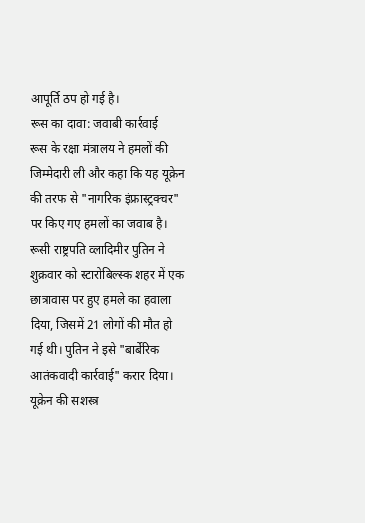आपूर्ति ठप हो गई है।
रूस का दावा: जवाबी कार्रवाई
रूस के रक्षा मंत्रालय ने हमलों की जिम्मेदारी ली और कहा कि यह यूक्रेन की तरफ से "नागरिक इंफ्रास्ट्रक्चर" पर किए गए हमलों का जवाब है। रूसी राष्ट्रपति व्लादिमीर पुतिन ने शुक्रवार को स्टारोबिल्स्क शहर में एक छात्रावास पर हुए हमले का हवाला दिया, जिसमें 21 लोगों की मौत हो गई थी। पुतिन ने इसे "बार्बेरिक आतंकवादी कार्रवाई" करार दिया।
यूक्रेन की सशस्त्र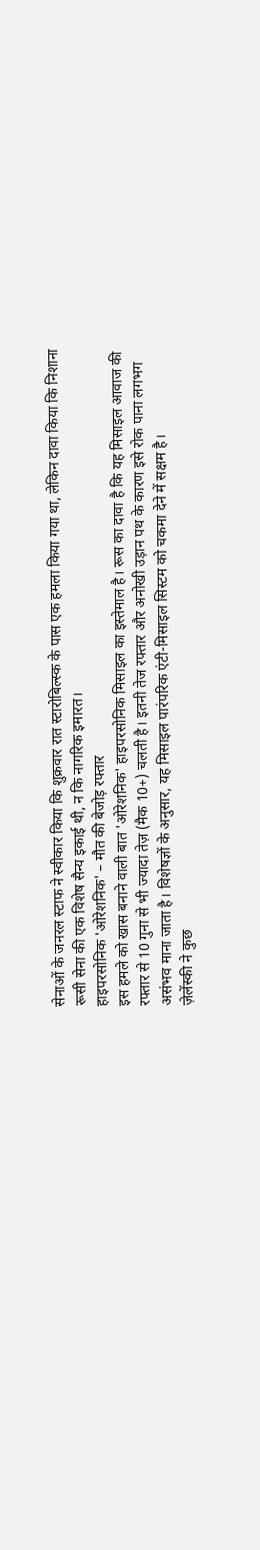सेनाओं के जनरल स्टाफ ने स्वीकार किया कि शुक्रवार रात स्टारोबिल्स्क के पास एक हमला किया गया था, लेकिन दावा किया कि निशाना रूसी सेना की एक विशेष सैन्य इकाई थी, न कि नागरिक इमारत।
हाइपरसोनिक 'ओरेशनिक' – मौत की बेजोड़ रफ्तार
इस हमले को खास बनाने वाली बात 'ओरेशनिक' हाइपरसोनिक मिसाइल का इस्तेमाल है। रूस का दावा है कि यह मिसाइल आवाज की रफ्तार से 10 गुना से भी ज्यादा तेज़ (मैक 10+) चलती है। इतनी तेज रफ्तार और अनोखी उड़ान पथ के कारण इसे रोक पाना लगभग असंभव माना जाता है। विशेषज्ञों के अनुसार, यह मिसाइल पारंपरिक एंटी-मिसाइल सिस्टम को चकमा देने में सक्षम है।
ज़ेलेंस्की ने कुछ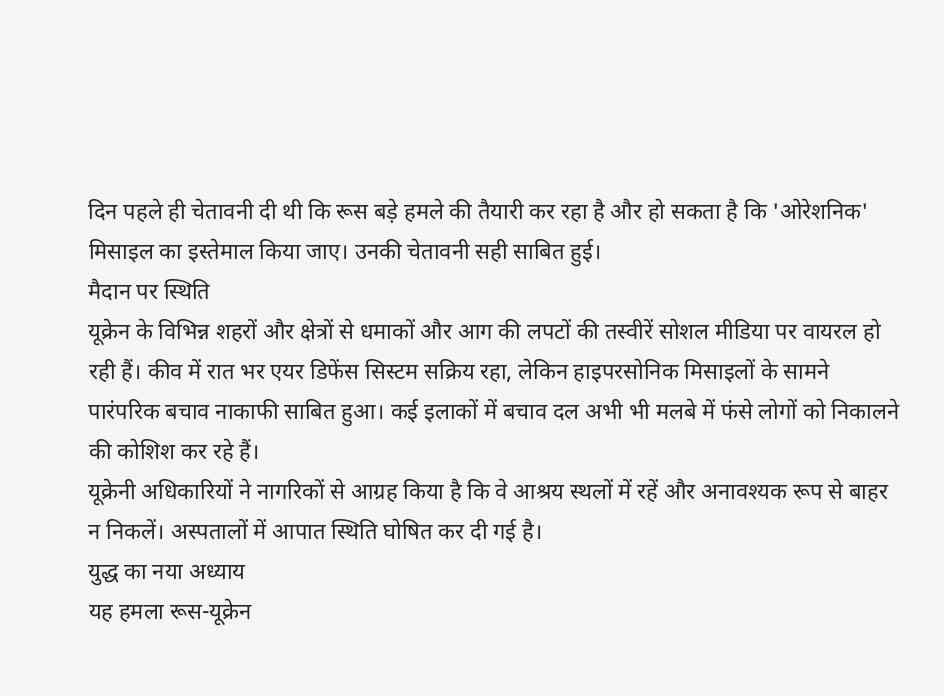दिन पहले ही चेतावनी दी थी कि रूस बड़े हमले की तैयारी कर रहा है और हो सकता है कि 'ओरेशनिक' मिसाइल का इस्तेमाल किया जाए। उनकी चेतावनी सही साबित हुई।
मैदान पर स्थिति
यूक्रेन के विभिन्न शहरों और क्षेत्रों से धमाकों और आग की लपटों की तस्वीरें सोशल मीडिया पर वायरल हो रही हैं। कीव में रात भर एयर डिफेंस सिस्टम सक्रिय रहा, लेकिन हाइपरसोनिक मिसाइलों के सामने पारंपरिक बचाव नाकाफी साबित हुआ। कई इलाकों में बचाव दल अभी भी मलबे में फंसे लोगों को निकालने की कोशिश कर रहे हैं।
यूक्रेनी अधिकारियों ने नागरिकों से आग्रह किया है कि वे आश्रय स्थलों में रहें और अनावश्यक रूप से बाहर न निकलें। अस्पतालों में आपात स्थिति घोषित कर दी गई है।
युद्ध का नया अध्याय
यह हमला रूस-यूक्रेन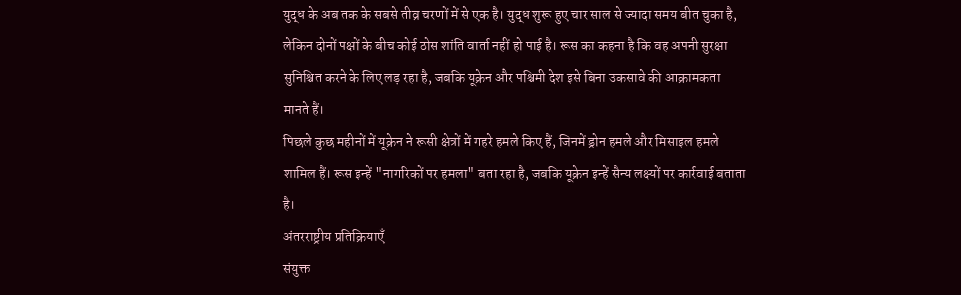युद्ध के अब तक के सबसे तीव्र चरणों में से एक है। युद्ध शुरू हुए चार साल से ज्यादा समय बीत चुका है, लेकिन दोनों पक्षों के बीच कोई ठोस शांति वार्ता नहीं हो पाई है। रूस का कहना है कि वह अपनी सुरक्षा सुनिश्चित करने के लिए लड़ रहा है, जबकि यूक्रेन और पश्चिमी देश इसे बिना उकसावे की आक्रामकता मानते हैं।
पिछले कुछ महीनों में यूक्रेन ने रूसी क्षेत्रों में गहरे हमले किए हैं, जिनमें ड्रोन हमले और मिसाइल हमले शामिल हैं। रूस इन्हें "नागरिकों पर हमला" बता रहा है, जबकि यूक्रेन इन्हें सैन्य लक्ष्यों पर कार्रवाई बताता है।
अंतरराष्ट्रीय प्रतिक्रियाएँ
संयुक्त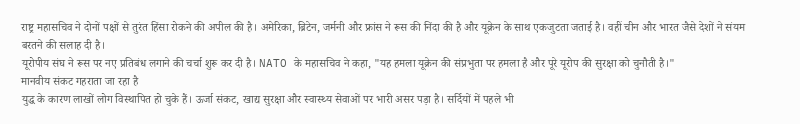राष्ट्र महासचिव ने दोनों पक्षों से तुरंत हिंसा रोकने की अपील की है। अमेरिका, ब्रिटेन, जर्मनी और फ्रांस ने रूस की निंदा की है और यूक्रेन के साथ एकजुटता जताई है। वहीं चीन और भारत जैसे देशों ने संयम बरतने की सलाह दी है।
यूरोपीय संघ ने रूस पर नए प्रतिबंध लगाने की चर्चा शुरू कर दी है। NATO के महासचिव ने कहा, "यह हमला यूक्रेन की संप्रभुता पर हमला है और पूरे यूरोप की सुरक्षा को चुनौती है।"
मानवीय संकट गहराता जा रहा है
युद्ध के कारण लाखों लोग विस्थापित हो चुके हैं। ऊर्जा संकट, खाद्य सुरक्षा और स्वास्थ्य सेवाओं पर भारी असर पड़ा है। सर्दियों में पहले भी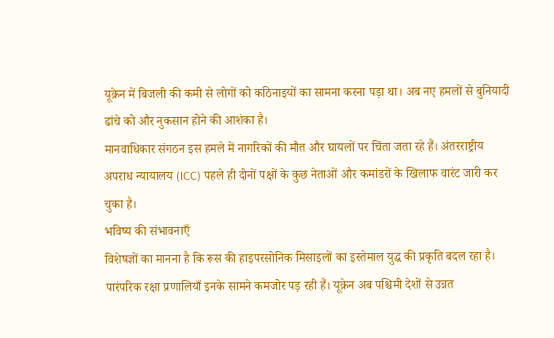यूक्रेन में बिजली की कमी से लोगों को कठिनाइयों का सामना करना पड़ा था। अब नए हमलों से बुनियादी ढांचे को और नुकसान होने की आशंका है।
मानवाधिकार संगठन इस हमले में नागरिकों की मौत और घायलों पर चिंता जता रहे हैं। अंतरराष्ट्रीय अपराध न्यायालय (ICC) पहले ही दोनों पक्षों के कुछ नेताओं और कमांडरों के खिलाफ वारंट जारी कर चुका है।
भविष्य की संभावनाएँ
विशेषज्ञों का मानना है कि रूस की हाइपरसोनिक मिसाइलों का इस्तेमाल युद्ध की प्रकृति बदल रहा है। पारंपरिक रक्षा प्रणालियाँ इनके सामने कमजोर पड़ रही हैं। यूक्रेन अब पश्चिमी देशों से उन्नत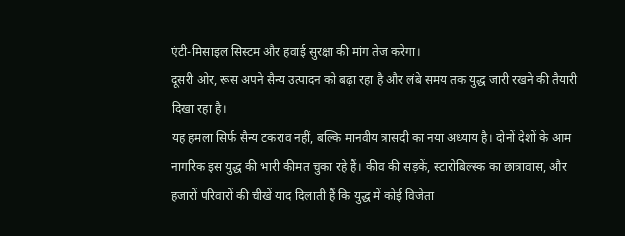एंटी-मिसाइल सिस्टम और हवाई सुरक्षा की मांग तेज करेगा।
दूसरी ओर, रूस अपने सैन्य उत्पादन को बढ़ा रहा है और लंबे समय तक युद्ध जारी रखने की तैयारी दिखा रहा है।
यह हमला सिर्फ सैन्य टकराव नहीं, बल्कि मानवीय त्रासदी का नया अध्याय है। दोनों देशों के आम नागरिक इस युद्ध की भारी कीमत चुका रहे हैं। कीव की सड़कें, स्टारोबिल्स्क का छात्रावास, और हजारों परिवारों की चीखें याद दिलाती हैं कि युद्ध में कोई विजेता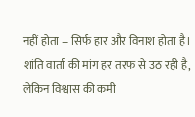नहीं होता – सिर्फ हार और विनाश होता है।
शांति वार्ता की मांग हर तरफ से उठ रही है, लेकिन विश्वास की कमी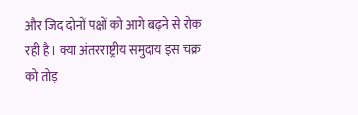और जिद दोनों पक्षों को आगे बढ़ने से रोक रही है। क्या अंतरराष्ट्रीय समुदाय इस चक्र को तोड़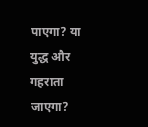पाएगा? या युद्ध और गहराता जाएगा?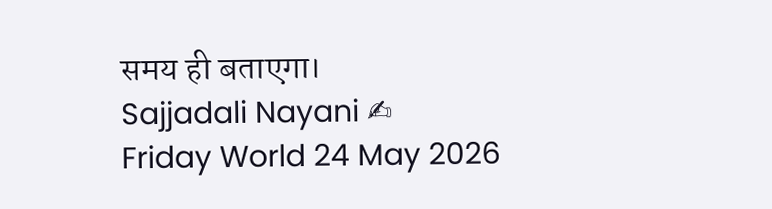समय ही बताएगा।
Sajjadali Nayani ✍
Friday World 24 May 2026